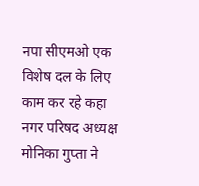नपा सीएमओ एक विशेष दल के लिए काम कर रहे कहा नगर परिषद अध्यक्ष मोनिका गुप्ता ने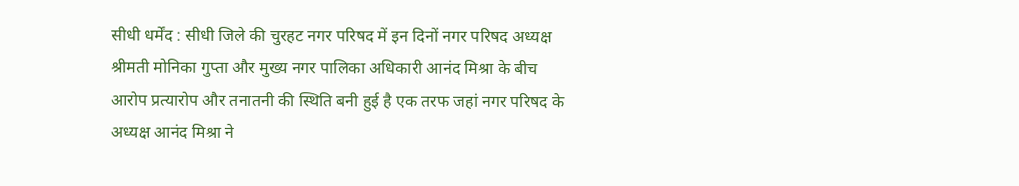सीधी धर्मेंद : सीधी जिले की चुरहट नगर परिषद में इन दिनों नगर परिषद अध्यक्ष श्रीमती मोनिका गुप्ता और मुख्य नगर पालिका अधिकारी आनंद मिश्रा के बीच आरोप प्रत्यारोप और तनातनी की स्थिति बनी हुई है एक तरफ जहां नगर परिषद के अध्यक्ष आनंद मिश्रा ने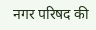नगर परिषद की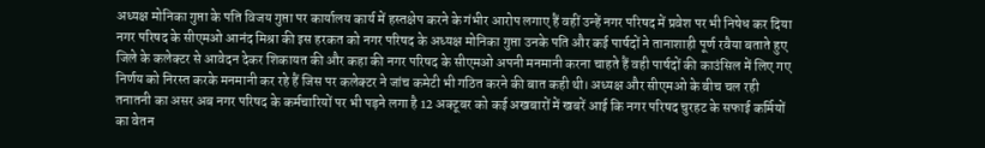अध्यक्ष मोनिका गुप्ता के पति विजय गुप्ता पर कार्यालय कार्य में हस्तक्षेप करने के गंभीर आरोप लगाए हैं वहीं उन्हें नगर परिषद में प्रवेश पर भी निषेध कर दिया नगर परिषद के सीएमओ आनंद मिश्रा की इस हरकत को नगर परिषद के अध्यक्ष मोनिका गुप्ता उनके पति और कई पार्षदों ने तानाशाही पूर्ण रवैया बताते हुए जिले के कलेक्टर से आवेदन देकर शिकायत की और कहा की नगर परिषद के सीएमओ अपनी मनमानी करना चाहते हैं वही पार्षदों की काउंसिल में लिए गए निर्णय को निरस्त करके मनमानी कर रहे हैं जिस पर कलेक्टर ने जांच कमेटी भी गठित करने की बात कही थी। अध्यक्ष और सीएमओ के बीच चल रही तनातनी का असर अब नगर परिषद के कर्मचारियों पर भी पड़ने लगा है 12 अक्टूबर को कई अखबारों में खबरें आई कि नगर परिषद चुरहट के सफाई कर्मियों का वेतन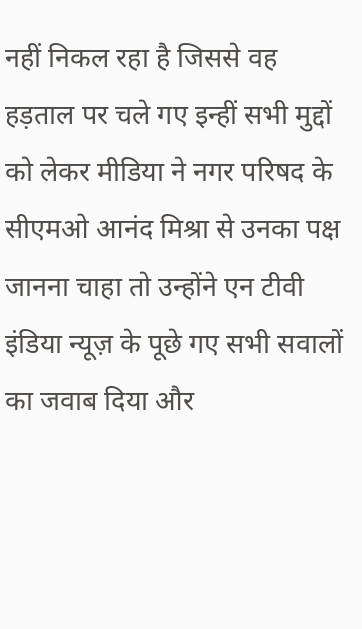नहीं निकल रहा है जिससे वह हड़ताल पर चले गए इन्हीं सभी मुद्दों को लेकर मीडिया ने नगर परिषद के सीएमओ आनंद मिश्रा से उनका पक्ष जानना चाहा तो उन्होंने एन टीवी इंडिया न्यूज़ के पूछे गए सभी सवालों का जवाब दिया और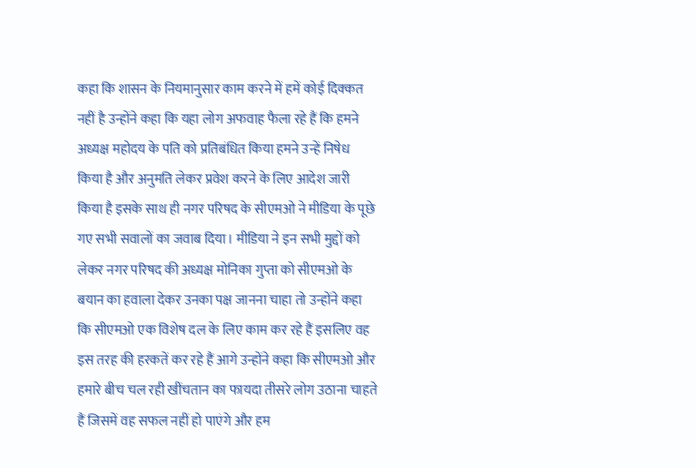कहा कि शासन के नियमानुसार काम करने में हमें कोई दिक्कत नहीं है उन्होंने कहा कि यहा लोग अफवाह फैला रहे हैं कि हमने अध्यक्ष महोदय के पति को प्रतिबंधित किया हमने उन्हें निषेध किया है और अनुमति लेकर प्रवेश करने के लिए आदेश जारी किया है इसके साथ ही नगर परिषद के सीएमओ ने मीडिया के पूछे गए सभी सवालों का जवाब दिया। मीडिया ने इन सभी मुद्दों को लेकर नगर परिषद की अध्यक्ष मोनिका गुप्ता को सीएमओ के बयान का हवाला देकर उनका पक्ष जानना चाहा तो उन्होंने कहा कि सीएमओ एक विशेष दल के लिए काम कर रहे हैं इसलिए वह इस तरह की हरकतें कर रहे हैं आगे उन्होंने कहा कि सीएमओ और हमारे बीच चल रही खींचतान का फायदा तीसरे लोग उठाना चाहते हैं जिसमें वह सफल नहीं हो पाएंगे और हम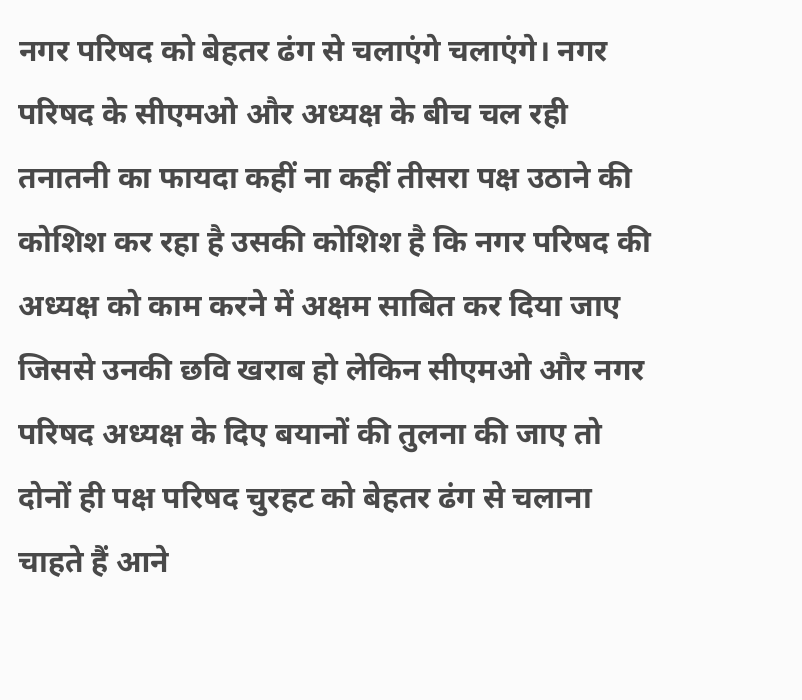नगर परिषद को बेहतर ढंग से चलाएंगे चलाएंगे। नगर परिषद के सीएमओ और अध्यक्ष के बीच चल रही तनातनी का फायदा कहीं ना कहीं तीसरा पक्ष उठाने की कोशिश कर रहा है उसकी कोशिश है कि नगर परिषद की अध्यक्ष को काम करने में अक्षम साबित कर दिया जाए जिससे उनकी छवि खराब हो लेकिन सीएमओ और नगर परिषद अध्यक्ष के दिए बयानों की तुलना की जाए तो दोनों ही पक्ष परिषद चुरहट को बेहतर ढंग से चलाना चाहते हैं आने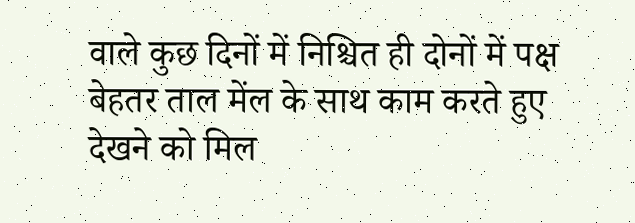वाले कुछ दिनों में निश्चित ही दोनों में पक्ष बेहतर ताल मेंल के साथ काम करते हुए देखने को मिल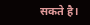सकते है।